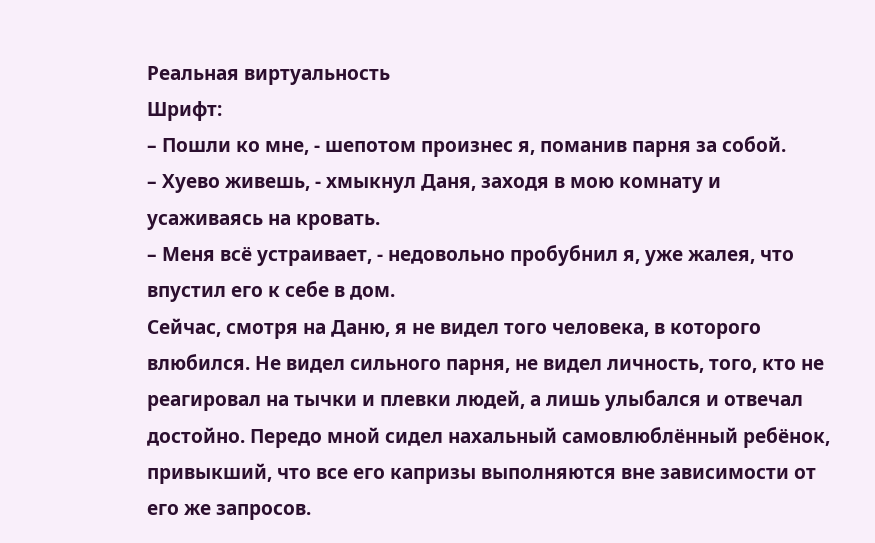Реальная виртуальность
Шрифт:
– Пошли ко мне, - шепотом произнес я, поманив парня за собой.
– Хуево живешь, - хмыкнул Даня, заходя в мою комнату и усаживаясь на кровать.
– Меня всё устраивает, - недовольно пробубнил я, уже жалея, что впустил его к себе в дом.
Сейчас, смотря на Даню, я не видел того человека, в которого влюбился. Не видел сильного парня, не видел личность, того, кто не реагировал на тычки и плевки людей, а лишь улыбался и отвечал достойно. Передо мной сидел нахальный самовлюблённый ребёнок, привыкший, что все его капризы выполняются вне зависимости от его же запросов.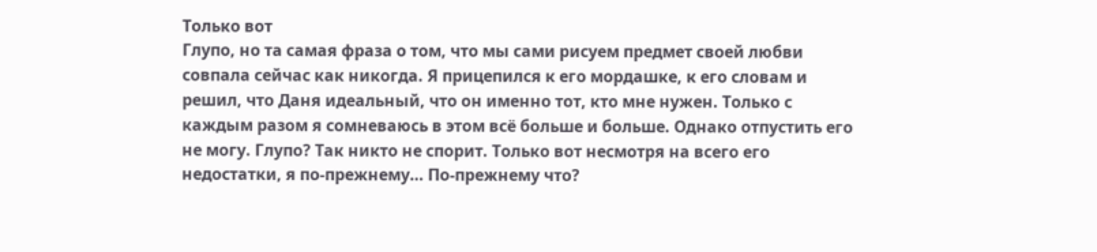Только вот
Глупо, но та самая фраза о том, что мы сами рисуем предмет своей любви совпала сейчас как никогда. Я прицепился к его мордашке, к его словам и решил, что Даня идеальный, что он именно тот, кто мне нужен. Только с каждым разом я сомневаюсь в этом всё больше и больше. Однако отпустить его не могу. Глупо? Так никто не спорит. Только вот несмотря на всего его недостатки, я по-прежнему… По-прежнему что?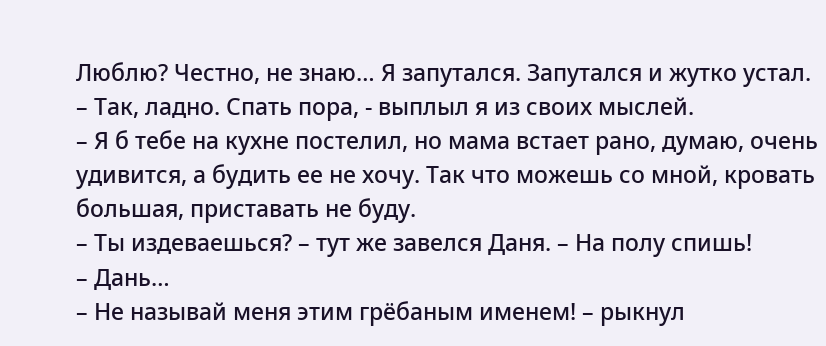Люблю? Честно, не знаю… Я запутался. Запутался и жутко устал.
– Так, ладно. Спать пора, - выплыл я из своих мыслей.
– Я б тебе на кухне постелил, но мама встает рано, думаю, очень удивится, а будить ее не хочу. Так что можешь со мной, кровать большая, приставать не буду.
– Ты издеваешься? – тут же завелся Даня. – На полу спишь!
– Дань…
– Не называй меня этим грёбаным именем! – рыкнул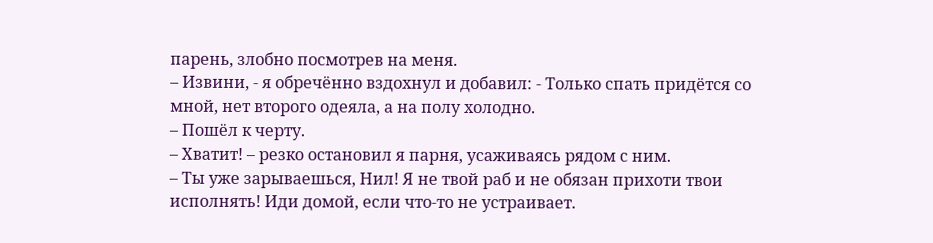парень, злобно посмотрев на меня.
– Извини, - я обречённо вздохнул и добавил: - Только спать придётся со мной, нет второго одеяла, а на полу холодно.
– Пошёл к черту.
– Хватит! – резко остановил я парня, усаживаясь рядом с ним.
– Ты уже зарываешься, Нил! Я не твой раб и не обязан прихоти твои исполнять! Иди домой, если что-то не устраивает.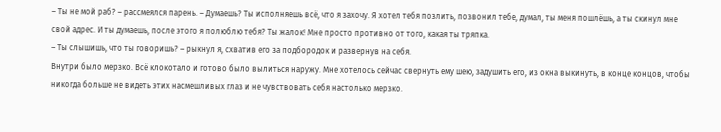– Ты не мой раб? – рассмеялся парень. – Думаешь? Ты исполняешь всё, что я захочу. Я хотел тебя позлить, позвонил тебе, думал, ты меня пошлёшь, а ты скинул мне свой адрес. И ты думаешь, после этого я полюблю тебя? Ты жалок! Мне просто противно от того, какая ты тряпка.
– Ты слышишь, что ты говоришь? – рыкнул я, схватив его за подбородок и развернув на себя.
Внутри было мерзко. Всё клокотало и готово было вылиться наружу. Мне хотелось сейчас свернуть ему шею, задушить его, из окна выкинуть, в конце концов, чтобы никогда больше не видеть этих насмешливых глаз и не чувствовать себя настолько мерзко.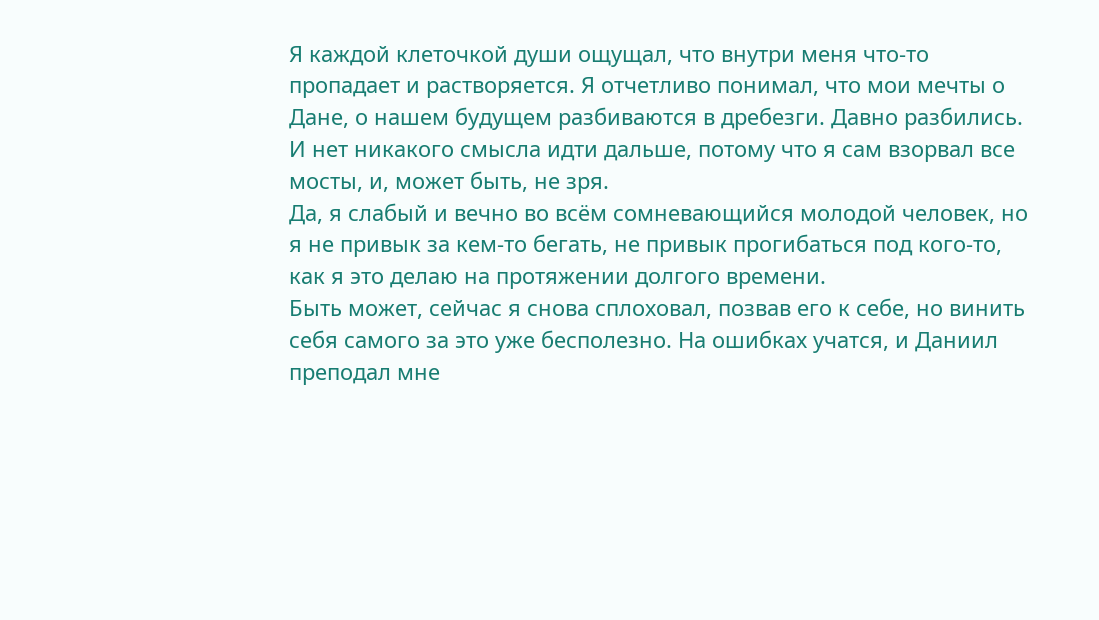Я каждой клеточкой души ощущал, что внутри меня что-то пропадает и растворяется. Я отчетливо понимал, что мои мечты о Дане, о нашем будущем разбиваются в дребезги. Давно разбились. И нет никакого смысла идти дальше, потому что я сам взорвал все мосты, и, может быть, не зря.
Да, я слабый и вечно во всём сомневающийся молодой человек, но я не привык за кем-то бегать, не привык прогибаться под кого-то, как я это делаю на протяжении долгого времени.
Быть может, сейчас я снова сплоховал, позвав его к себе, но винить себя самого за это уже бесполезно. На ошибках учатся, и Даниил преподал мне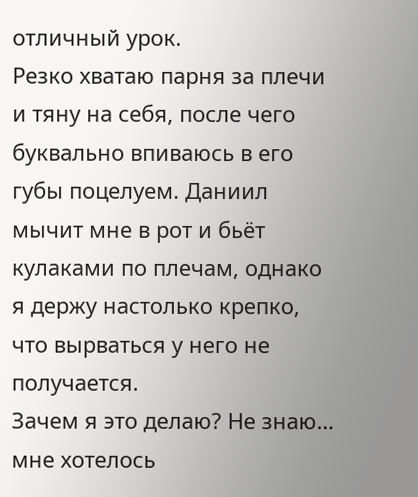отличный урок.
Резко хватаю парня за плечи и тяну на себя, после чего буквально впиваюсь в его губы поцелуем. Даниил мычит мне в рот и бьёт кулаками по плечам, однако я держу настолько крепко, что вырваться у него не получается.
Зачем я это делаю? Не знаю… мне хотелось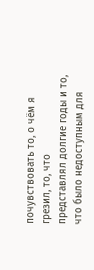почувствовать то, о чём я грезил, то, что
представлял долгие годы и то, что было недоступным для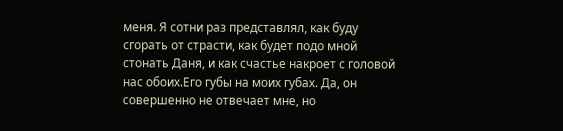меня. Я сотни раз представлял, как буду сгорать от страсти, как будет подо мной стонать Даня, и как счастье накроет с головой нас обоих.Его губы на моих губах. Да, он совершенно не отвечает мне, но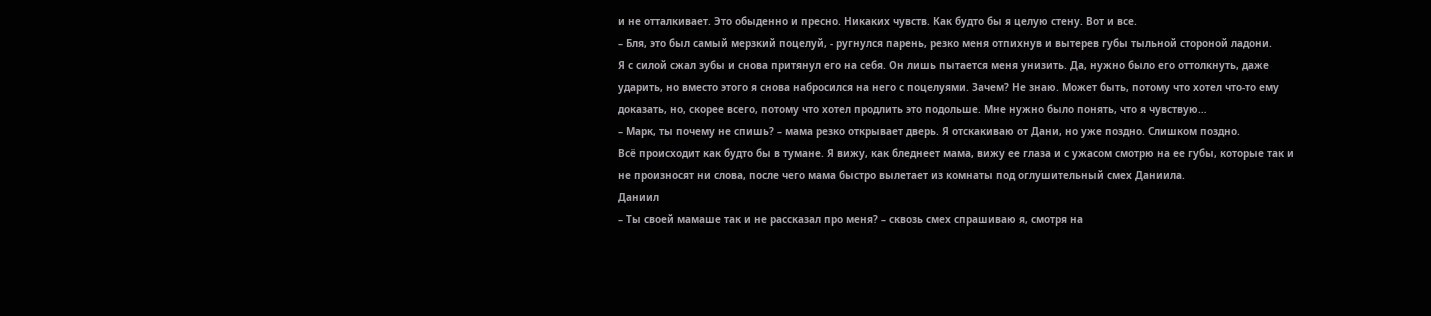и не отталкивает. Это обыденно и пресно. Никаких чувств. Как будто бы я целую стену. Вот и все.
– Бля, это был самый мерзкий поцелуй, - ругнулся парень, резко меня отпихнув и вытерев губы тыльной стороной ладони.
Я с силой сжал зубы и снова притянул его на себя. Он лишь пытается меня унизить. Да, нужно было его оттолкнуть, даже ударить, но вместо этого я снова набросился на него с поцелуями. Зачем? Не знаю. Может быть, потому что хотел что-то ему доказать, но, скорее всего, потому что хотел продлить это подольше. Мне нужно было понять, что я чувствую…
– Марк, ты почему не спишь? – мама резко открывает дверь. Я отскакиваю от Дани, но уже поздно. Слишком поздно.
Всё происходит как будто бы в тумане. Я вижу, как бледнеет мама, вижу ее глаза и с ужасом смотрю на ее губы, которые так и не произносят ни слова, после чего мама быстро вылетает из комнаты под оглушительный смех Даниила.
Даниил
– Ты своей мамаше так и не рассказал про меня? – сквозь смех спрашиваю я, смотря на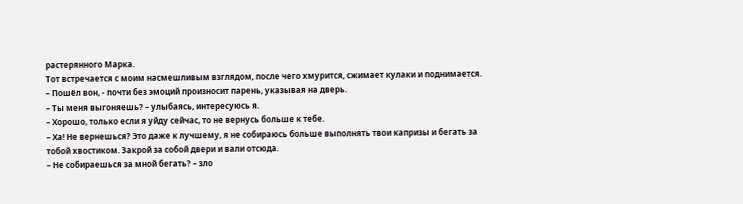растерянного Марка.
Тот встречается с моим насмешливым взглядом, после чего хмурится, сжимает кулаки и поднимается.
– Пошёл вон, - почти без эмоций произносит парень, указывая на дверь.
– Ты меня выгоняешь? – улыбаясь, интересуюсь я.
– Хорошо, только если я уйду сейчас, то не вернусь больше к тебе.
– Ха! Не вернешься? Это даже к лучшему, я не собираюсь больше выполнять твои капризы и бегать за тобой хвостиком. Закрой за собой двери и вали отсюда.
– Не собираешься за мной бегать? – зло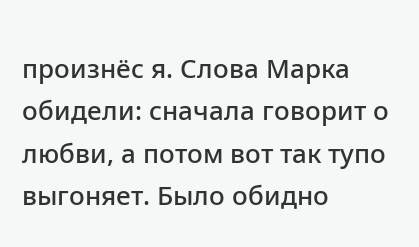произнёс я. Слова Марка обидели: сначала говорит о любви, а потом вот так тупо выгоняет. Было обидно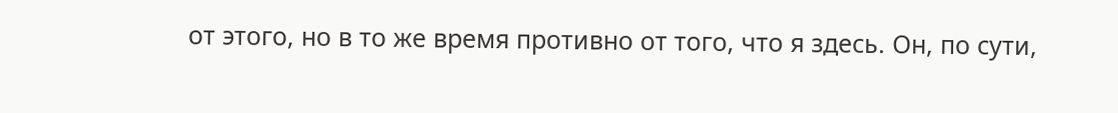от этого, но в то же время противно от того, что я здесь. Он, по сути,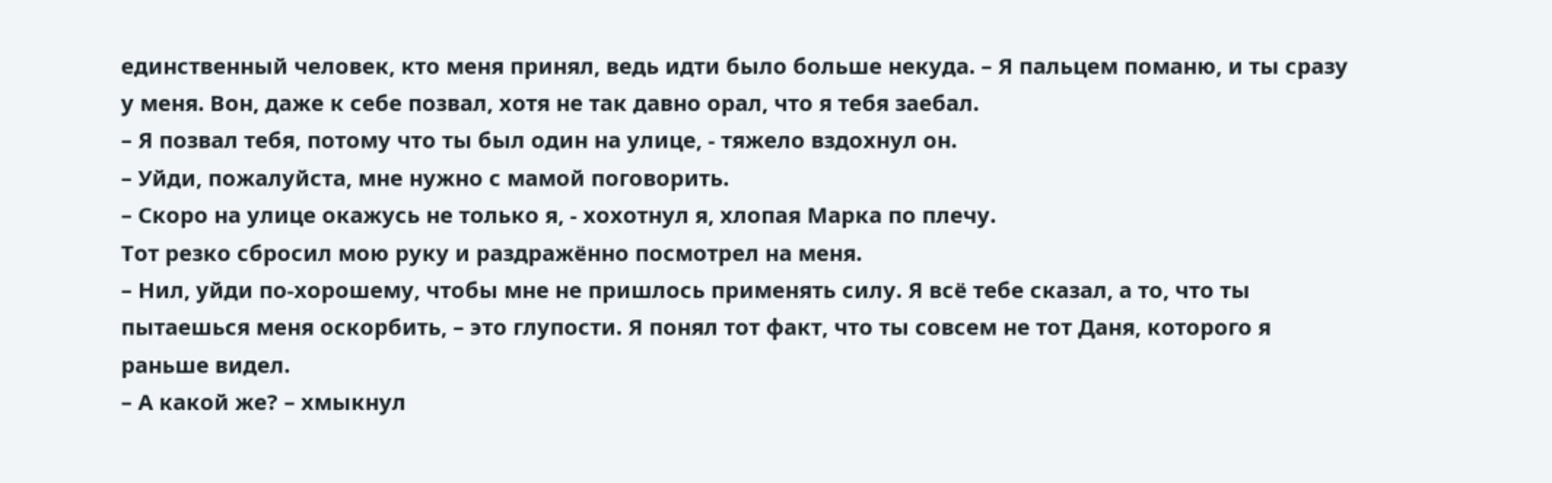единственный человек, кто меня принял, ведь идти было больше некуда. – Я пальцем поманю, и ты сразу у меня. Вон, даже к себе позвал, хотя не так давно орал, что я тебя заебал.
– Я позвал тебя, потому что ты был один на улице, - тяжело вздохнул он.
– Уйди, пожалуйста, мне нужно с мамой поговорить.
– Скоро на улице окажусь не только я, - хохотнул я, хлопая Марка по плечу.
Тот резко сбросил мою руку и раздражённо посмотрел на меня.
– Нил, уйди по-хорошему, чтобы мне не пришлось применять силу. Я всё тебе сказал, а то, что ты пытаешься меня оскорбить, – это глупости. Я понял тот факт, что ты совсем не тот Даня, которого я раньше видел.
– А какой же? – хмыкнул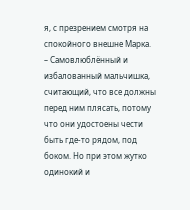я, с презрением смотря на спокойного внешне Марка.
– Самовлюблённый и избалованный мальчишка, считающий, что все должны перед ним плясать, потому что они удостоены чести быть где-то рядом, под боком. Но при этом жутко одинокий и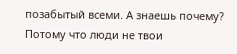позабытый всеми. А знаешь почему? Потому что люди не твои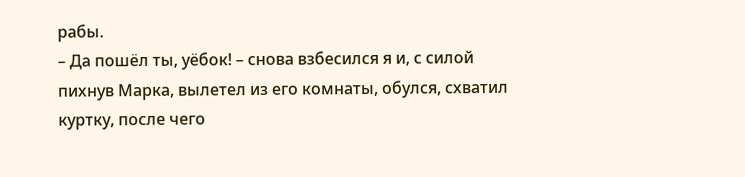рабы.
– Да пошёл ты, уёбок! – снова взбесился я и, с силой пихнув Марка, вылетел из его комнаты, обулся, схватил куртку, после чего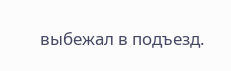выбежал в подъезд.